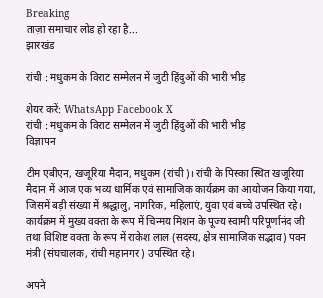Breaking
ताज़ा समाचार लोड हो रहा है...
झारखंड

रांची : मधुकम के विराट सम्मेलन में जुटी हिंदुओं की भारी भीड़

शेयर करें: WhatsApp Facebook X
रांची : मधुकम के विराट सम्मेलन में जुटी हिंदुओं की भारी भीड़
विज्ञापन

टीम एबीएन, खजूरिया मैदान, मधुकम (रांची)। रांची के पिस्का स्थित खजूरिया मैदान में आज एक भव्य धार्मिक एवं सामाजिक कार्यक्रम का आयोजन किया गया, जिसमें बड़ी संख्या में श्रद्धालु, नागरिक, महिलाएं, युवा एवं बच्चे उपस्थित रहे। कार्यक्रम में मुख्य वक्ता के रूप में चिन्मय मिशन के पूज्य स्वामी परिपूर्णानंद जी तथा विशिष्ट वक्ता के रूप में राकेश लाल (सदस्य, क्षेत्र सामाजिक सद्भाव) पवन मंत्री (संघचालक, रांची महानगर) उपस्थित रहे।

अपने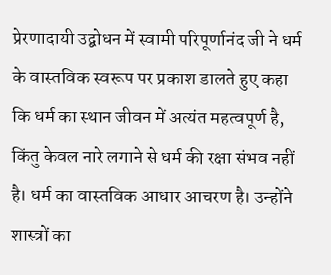प्रेरणादायी उद्बोधन में स्वामी परिपूर्णानंद जी ने धर्म के वास्तविक स्वरूप पर प्रकाश डालते हुए कहा कि धर्म का स्थान जीवन में अत्यंत महत्वपूर्ण है, किंतु केवल नारे लगाने से धर्म की रक्षा संभव नहीं है। धर्म का वास्तविक आधार आचरण है। उन्होंने शास्त्रों का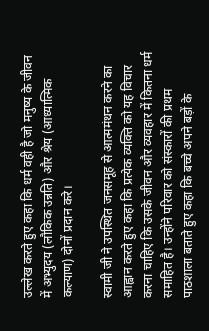उल्लेख करते हुए कहा कि धर्म वही है जो मनुष्य के जीवन में अभ्युदय (लौकिक उन्नति) और श्रेय (आध्यात्मिक कल्याण) दोनों प्रदान करे।

स्वामी जी ने उपस्थित जनसमूह से आत्ममंथन करने का आह्वान करते हुए कहा कि प्रत्येक व्यक्ति को यह विचार करना चाहिए कि उसके जीवन और व्यवहार में कितना धर्म समाहित है। उन्होंने परिवार को संस्कारों की प्रथम पाठशाला बताते हुए कहा कि बच्चे अपने बड़ों के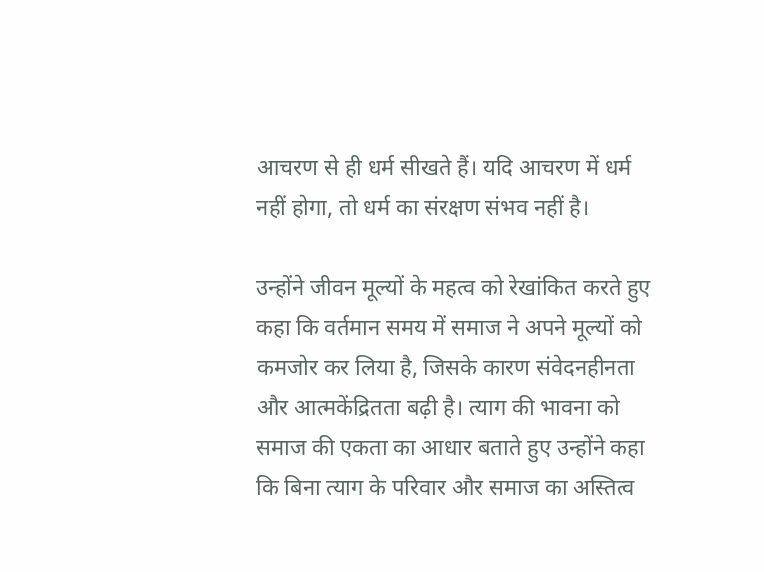आचरण से ही धर्म सीखते हैं। यदि आचरण में धर्म नहीं होगा, तो धर्म का संरक्षण संभव नहीं है।

उन्होंने जीवन मूल्यों के महत्व को रेखांकित करते हुए कहा कि वर्तमान समय में समाज ने अपने मूल्यों को कमजोर कर लिया है, जिसके कारण संवेदनहीनता और आत्मकेंद्रितता बढ़ी है। त्याग की भावना को समाज की एकता का आधार बताते हुए उन्होंने कहा कि बिना त्याग के परिवार और समाज का अस्तित्व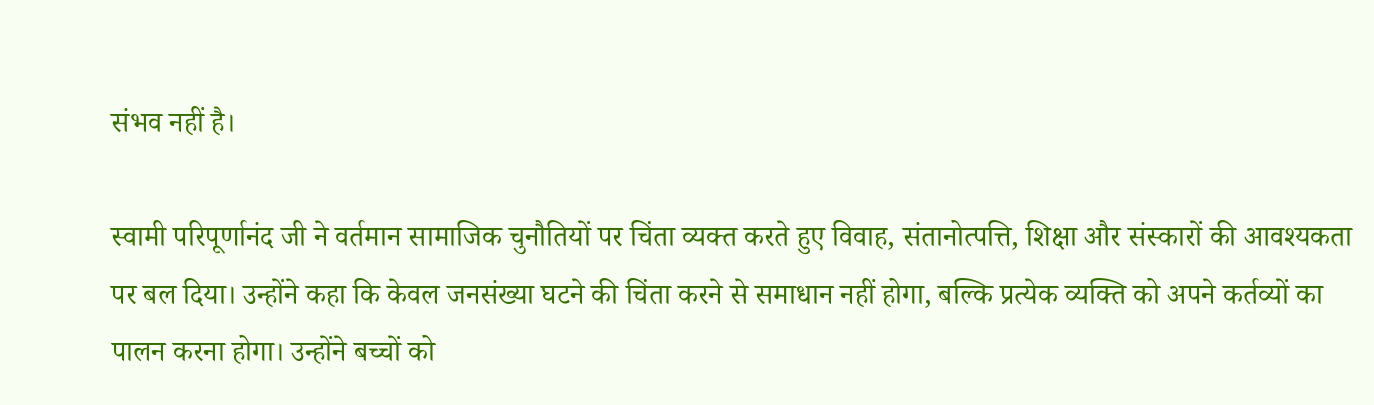संभव नहीं है।

स्वामी परिपूर्णानंद जी ने वर्तमान सामाजिक चुनौतियों पर चिंता व्यक्त करते हुए विवाह, संतानोत्पत्ति, शिक्षा और संस्कारों की आवश्यकता पर बल दिया। उन्होंने कहा कि केवल जनसंख्या घटने की चिंता करने से समाधान नहीं होगा, बल्कि प्रत्येक व्यक्ति को अपने कर्तव्यों का पालन करना होगा। उन्होंने बच्चों को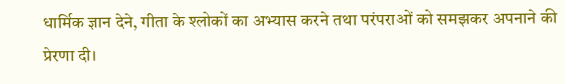धार्मिक ज्ञान देने, गीता के श्लोकों का अभ्यास करने तथा परंपराओं को समझकर अपनाने की प्रेरणा दी।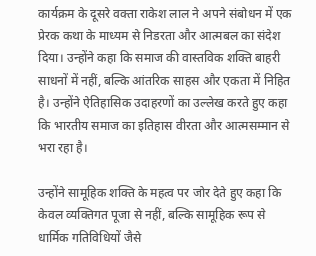कार्यक्रम के दूसरे वक्ता राकेश लाल ने अपने संबोधन में एक प्रेरक कथा के माध्यम से निडरता और आत्मबल का संदेश दिया। उन्होंने कहा कि समाज की वास्तविक शक्ति बाहरी साधनों में नहीं, बल्कि आंतरिक साहस और एकता में निहित है। उन्होंने ऐतिहासिक उदाहरणों का उल्लेख करते हुए कहा कि भारतीय समाज का इतिहास वीरता और आत्मसम्मान से भरा रहा है।

उन्होंने सामूहिक शक्ति के महत्व पर जोर देते हुए कहा कि केवल व्यक्तिगत पूजा से नहीं, बल्कि सामूहिक रूप से धार्मिक गतिविधियों जैसे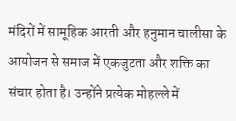मंदिरों में सामूहिक आरती और हनुमान चालीसा के आयोजन से समाज में एकजुटता और शक्ति का संचार होता है। उन्होंने प्रत्येक मोहल्ले में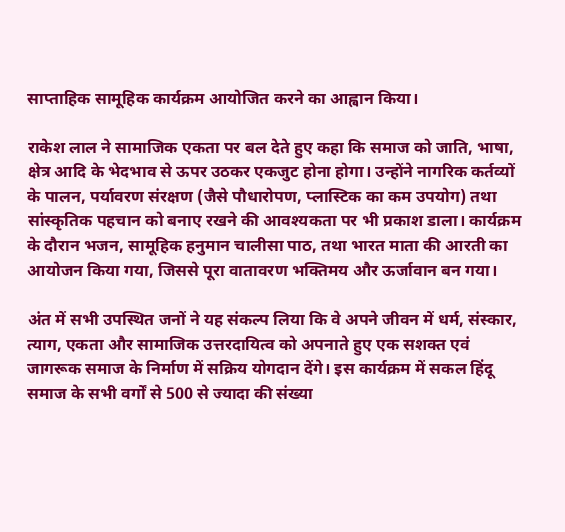साप्ताहिक सामूहिक कार्यक्रम आयोजित करने का आह्वान किया।

राकेश लाल ने सामाजिक एकता पर बल देते हुए कहा कि समाज को जाति, भाषा, क्षेत्र आदि के भेदभाव से ऊपर उठकर एकजुट होना होगा। उन्होंने नागरिक कर्तव्यों के पालन, पर्यावरण संरक्षण (जैसे पौधारोपण, प्लास्टिक का कम उपयोग) तथा सांस्कृतिक पहचान को बनाए रखने की आवश्यकता पर भी प्रकाश डाला। कार्यक्रम के दौरान भजन, सामूहिक हनुमान चालीसा पाठ, तथा भारत माता की आरती का आयोजन किया गया, जिससे पूरा वातावरण भक्तिमय और ऊर्जावान बन गया।

अंत में सभी उपस्थित जनों ने यह संकल्प लिया कि वे अपने जीवन में धर्म, संस्कार, त्याग, एकता और सामाजिक उत्तरदायित्व को अपनाते हुए एक सशक्त एवं जागरूक समाज के निर्माण में सक्रिय योगदान देंगे। इस कार्यक्रम में सकल हिंदू समाज के सभी वर्गों से 500 से ज्यादा की संख्या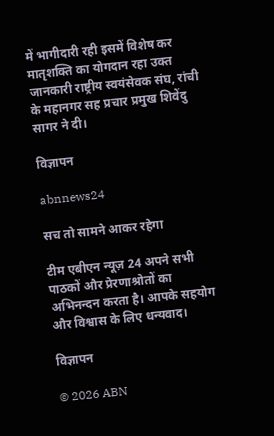में भागीदारी रही इसमें विशेष कर मातृशक्ति का योगदान रहा उक्त जानकारी राष्ट्रीय स्वयंसेवक संघ, रांची के महानगर सह प्रचार प्रमुख शिवेंदु सागर ने दी।

विज्ञापन

abnnews24

सच तो सामने आकर रहेगा

टीम एबीएन न्यूज़ 24 अपने सभी पाठकों और प्रेरणाश्रोतों का अभिनन्दन करता है। आपके सहयोग और विश्वास के लिए धन्यवाद।

विज्ञापन

© 2026 ABN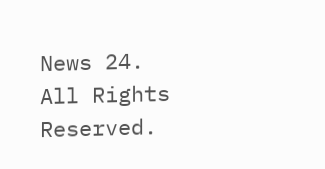News 24. All Rights Reserved.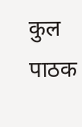कुल पाठक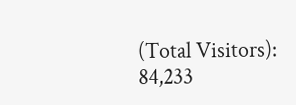(Total Visitors): 84,233